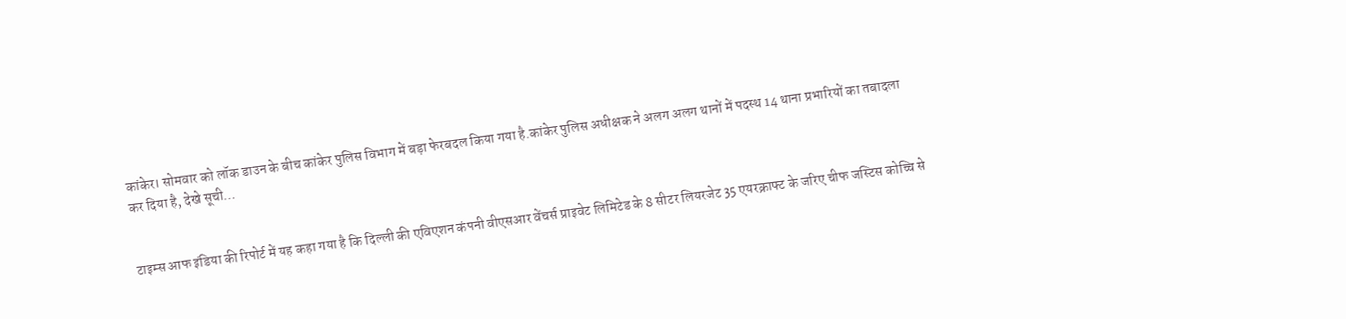कांकेर। सोमवार को लॉक डाउन के बीच कांकेर पुलिस विभाग में बड़ा फेरबदल किया गया है.कांकेर पुलिस अधीक्षक ने अलग अलग थानों में पदस्थ 14 थाना प्रभारियों का तबादला कर दिया है, देखे सूची…


टाइम्स आफ इंडिया की रिपोर्ट में यह कहा गया है कि दिल्ली की एविएशन कंपनी वीएसआर वेंचर्स प्राइवेट लिमिटेड के 8 सीटर लियरजेट 35 एयरक्राफ्ट के जरिए चीफ जस्टिस कोच्चि से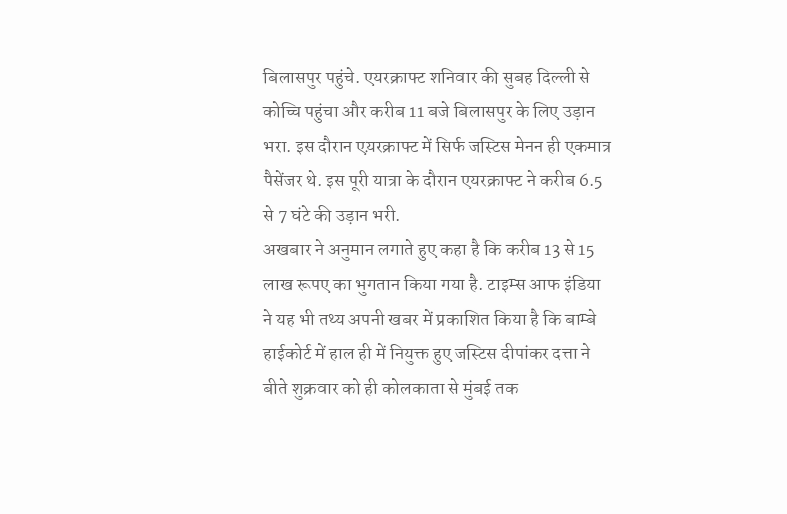बिलासपुर पहुंचे. एयरक्राफ्ट शनिवार की सुबह दिल्ली से कोच्चि पहुंचा और करीब 11 बजे बिलासपुर के लिए उड़ान भरा. इस दौरान एय़रक्राफ्ट में सिर्फ जस्टिस मेनन ही एकमात्र पैसेंजर थे. इस पूरी यात्रा के दौरान एयरक्राफ्ट ने करीब 6.5 से 7 घंटे की उड़ान भरी.
अखबार ने अनुमान लगाते हुए कहा है कि करीब 13 से 15 लाख रूपए का भुगतान किया गया है. टाइम्स आफ इंडिया ने यह भी तथ्य अपनी खबर में प्रकाशित किया है कि बाम्बे हाईकोर्ट में हाल ही में नियुक्त हुए जस्टिस दीपांकर दत्ता ने बीते शुक्रवार को ही कोलकाता से मुंबई तक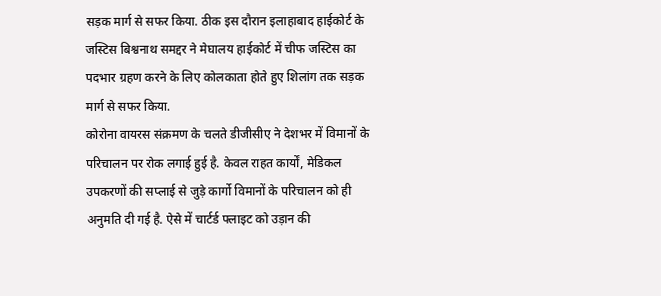सड़क मार्ग से सफर किया. ठीक इस दौरान इलाहाबाद हाईकोर्ट के जस्टिस बिश्वनाथ समद्दर ने मेघालय हाईकोर्ट में चीफ जस्टिस का पदभार ग्रहण करने के लिए कोलकाता होते हुए शिलांग तक सड़क मार्ग से सफर किया.
कोरोना वायरस संक्रमण के चलते डीजीसीए ने देशभर में विमानों के परिचालन पर रोक लगाई हुई है. केवल राहत कार्यों, मेडिकल उपकरणों की सप्लाई से जुड़े कार्गो विमानों के परिचालन को ही अनुमति दी गई है. ऐसे में चार्टर्ड फ्लाइट को उड़ान की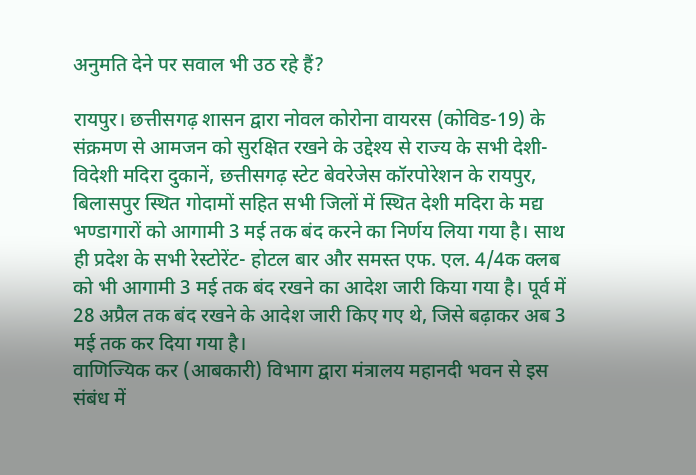अनुमति देने पर सवाल भी उठ रहे हैं?

रायपुर। छत्तीसगढ़ शासन द्वारा नोवल कोरोना वायरस (कोविड-19) के संक्रमण से आमजन को सुरक्षित रखने के उद्देश्य से राज्य के सभी देशी-विदेशी मदिरा दुकानें, छत्तीसगढ़ स्टेट बेवरेजेस कॉरपोरेशन के रायपुर, बिलासपुर स्थित गोदामों सहित सभी जिलों में स्थित देशी मदिरा के मद्य भण्डागारों को आगामी 3 मई तक बंद करने का निर्णय लिया गया है। साथ ही प्रदेश के सभी रेस्टोरेंट- होटल बार और समस्त एफ. एल. 4/4क क्लब को भी आगामी 3 मई तक बंद रखने का आदेश जारी किया गया है। पूर्व में 28 अप्रैल तक बंद रखने के आदेश जारी किए गए थे, जिसे बढ़ाकर अब 3 मई तक कर दिया गया है।
वाणिज्यिक कर (आबकारी) विभाग द्वारा मंत्रालय महानदी भवन से इस संबंध में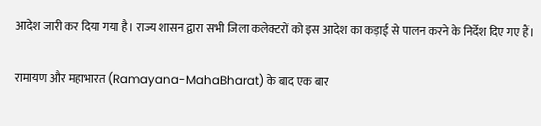आदेश जारी कर दिया गया है। राज्य शासन द्वारा सभी जिला कलेक्टरों को इस आदेश का कड़ाई से पालन करने के निर्देश दिए गए हैं।

रामायण और महाभारत (Ramayana-MahaBharat) के बाद एक बार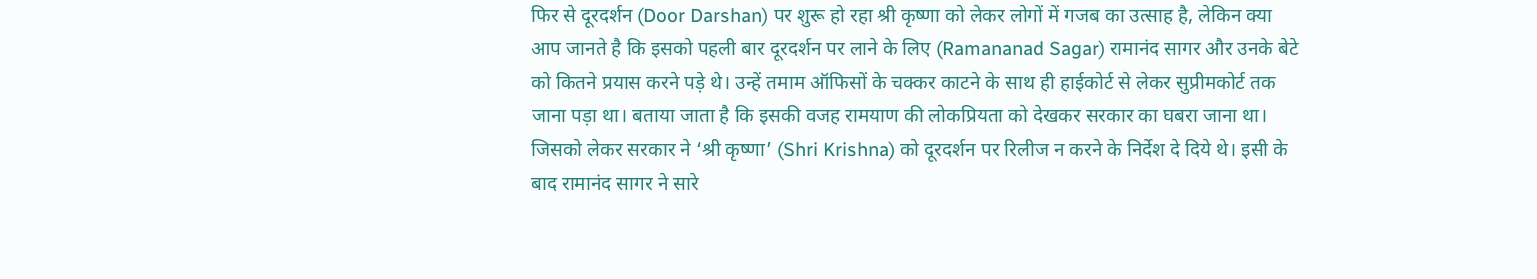फिर से दूरदर्शन (Door Darshan) पर शुरू हो रहा श्री कृष्णा को लेकर लोगों में गजब का उत्साह है, लेकिन क्या आप जानते है कि इसको पहली बार दूरदर्शन पर लाने के लिए (Ramananad Sagar) रामानंद सागर और उनके बेटे को कितने प्रयास करने पड़े थे। उन्हें तमाम ऑफिसों के चक्कर काटने के साथ ही हाईकोर्ट से लेकर सुप्रीमकोर्ट तक जाना पड़ा था। बताया जाता है कि इसकी वजह रामयाण की लोकप्रियता को देखकर सरकार का घबरा जाना था। जिसको लेकर सरकार ने ‘श्री कृष्णा’ (Shri Krishna) को दूरदर्शन पर रिलीज न करने के निर्देश दे दिये थे। इसी के बाद रामानंद सागर ने सारे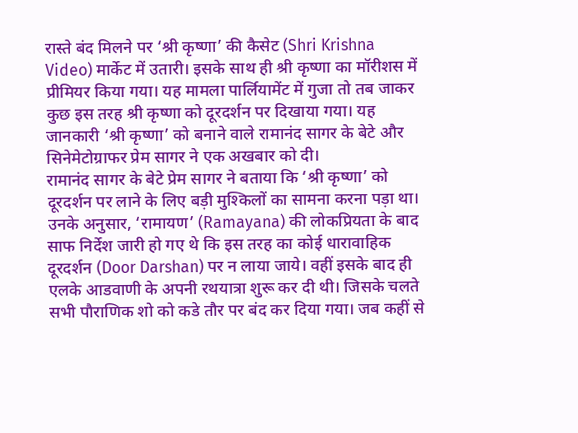रास्ते बंद मिलने पर ‘श्री कृष्णा’ की कैसेट (Shri Krishna Video) मार्केट में उतारी। इसके साथ ही श्री कृष्णा का मॉरीशस में प्रीमियर किया गया। यह मामला पार्लियामेंट में गुजा तो तब जाकर कुछ इस तरह श्री कृष्णा को दूरदर्शन पर दिखाया गया। यह जानकारी ‘श्री कृष्णा’ को बनाने वाले रामानंद सागर के बेटे और सिनेमेटोग्राफर प्रेम सागर ने एक अखबार को दी।
रामानंद सागर के बेटे प्रेम सागर ने बताया कि ‘श्री कृष्णा’ को दूरदर्शन पर लाने के लिए बड़ी मुश्किलों का सामना करना पड़ा था। उनके अनुसार, ‘रामायण’ (Ramayana) की लोकप्रियता के बाद साफ निर्देश जारी हो गए थे कि इस तरह का कोई धारावाहिक दूरदर्शन (Door Darshan) पर न लाया जाये। वहीं इसके बाद ही एलके आडवाणी के अपनी रथयात्रा शुरू कर दी थी। जिसके चलते सभी पौराणिक शो को कडे तौर पर बंद कर दिया गया। जब कहीं से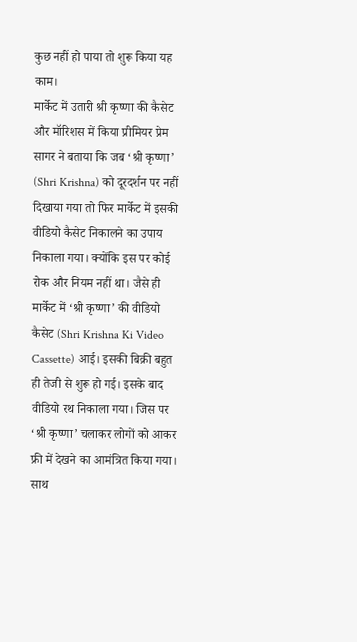कुछ नहीं हो पाया तो शुरू किया यह काम।
मार्केट में उतारी श्री कृष्णा की कैसेट और मॉरिशस में किया प्रीमियर प्रेम सागर ने बताया कि जब ‘श्री कृष्णा’ (Shri Krishna) को दूरदर्शन पर नहीं दिखाया गया तो फिर मार्केट में इसकी वीडियो कैसेट निकालने का उपाय निकाला गया। क्योंकि इस पर कोई रोक और नियम नहीं था। जैसे ही मार्केट में ‘श्री कृष्णा’ की वीडियो कैसेट (Shri Krishna Ki Video Cassette) आई। इसकी बिक्री बहुत ही तेजी से शुरू हो गई। इसके बाद वीडियो रथ निकाला गया। जिस पर ‘श्री कृष्णा’ चलाकर लोगों को आकर फ्री में देखने का आमंत्रित किया गया। साथ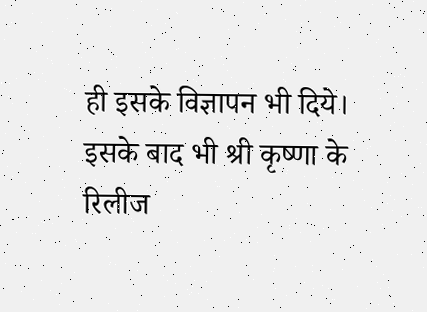ही इसके विज्ञापन भी दिये। इसके बाद भी श्री कृष्णा के रिलीज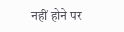नहीं होने पर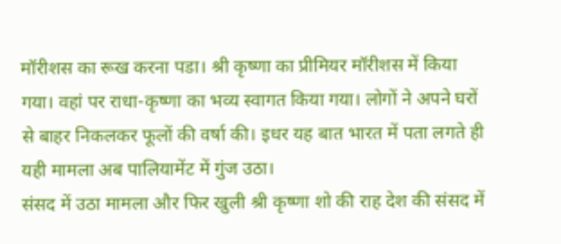मॉरीशस का रूख करना पडा। श्री कृष्णा का प्रीमियर मॉरीशस में किया गया। वहां पर राधा-कृष्णा का भव्य स्वागत किया गया। लोगों ने अपने घरों से बाहर निकलकर फूलों की वर्षा की। इधर यह बात भारत में पता लगते ही यही मामला अब पालियामेंट में गुंज उठा।
संसद में उठा मामला और फिर खुली श्री कृष्णा शो की राह देश की संसद में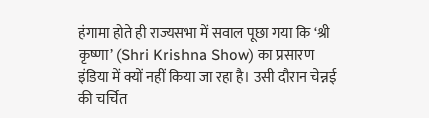हंगामा होते ही राज्यसभा में सवाल पूछा गया कि ‘श्री कृष्णा’ (Shri Krishna Show) का प्रसारण इंडिया में क्यों नहीं किया जा रहा है। उसी दौरान चेन्नई की चर्चित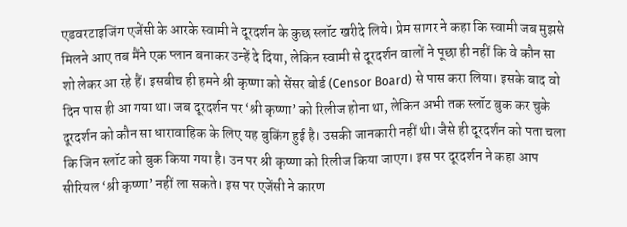एडवरटाइजिंग एजेंसी के आरके स्वामी ने दूरदर्शन के कुछ स्लॉट खरीदे लिये। प्रेम सागर ने कहा कि स्वामी जब मुझसे मिलने आए तब मैंने एक प्लान बनाकर उन्हें दे दिया, लेकिन स्वामी से दूरदर्शन वालों ने पूछा ही नहीं कि वे कौन सा शो लेकर आ रहे हैं। इसबीच ही हमने श्री कृष्णा को सेंसर बोर्ड (Censor Board) से पास करा लिया। इसके बाद वो दिन पास ही आ गया था। जब दूरदर्शन पर ‘श्री कृष्णा’ को रिलीज होना था, लेकिन अभी तक स्लॉट बुक कर चुके दूरदर्शन को कौन सा धारावाहिक के लिए यह बुकिंग हुई है। उसकी जानकारी नहीं थी। जैसे ही दूरदर्शन को पता चला कि जिन स्लॉट को बुक किया गया है। उन पर श्री कृष्णा को रिलीज किया जाएग। इस पर दूरदर्शन ने कहा आप सीरियल ‘श्री कृष्णा’ नहीं ला सकते। इस पर एजेंसी ने कारण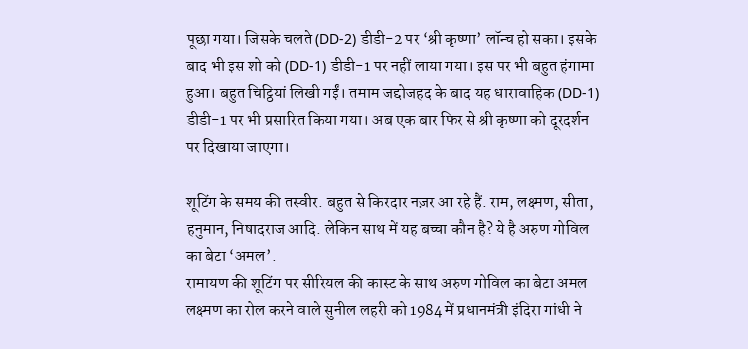पूछा गया। जिसके चलते (DD-2) डीडी-2 पर ‘श्री कृष्णा’ लॉन्च हो सका। इसके बाद भी इस शो को (DD-1) डीडी-1 पर नहीं लाया गया। इस पर भी बहुत हंगामा हुआ। बहुत चिट्ठियां लिखी गईं। तमाम जद्दोजहद के बाद यह धारावाहिक (DD-1) डीडी-1 पर भी प्रसारित किया गया। अब एक बार फिर से श्री कृष्णा को दूरदर्शन पर दिखाया जाएगा।

शूटिंग के समय की तस्वीर. बहुत से किरदार नज़र आ रहे हैं. राम, लक्ष्मण, सीता, हनुमान, निषादराज आदि. लेकिन साथ में यह बच्चा कौन है? ये है अरुण गोविल का बेटा ‘अमल’.
रामायण की शूटिंग पर सीरियल की कास्ट के साथ अरुण गोविल का बेटा अमल
लक्ष्मण का रोल करने वाले सुनील लहरी को 1984 में प्रधानमंत्री इंदिरा गांधी ने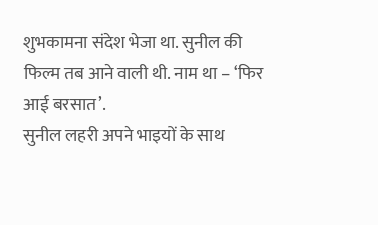शुभकामना संदेश भेजा था. सुनील की फिल्म तब आने वाली थी. नाम था – ‘फिर आई बरसात’.
सुनील लहरी अपने भाइयों के साथ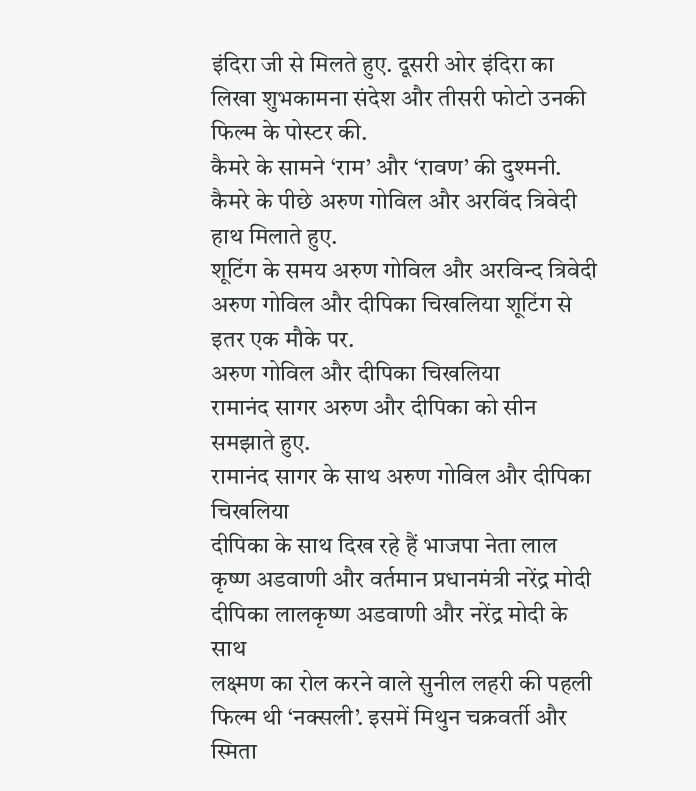इंदिरा जी से मिलते हुए. दूसरी ओर इंदिरा का लिखा शुभकामना संदेश और तीसरी फोटो उनकी फिल्म के पोस्टर की.
कैमरे के सामने ‘राम’ और ‘रावण’ की दुश्मनी. कैमरे के पीछे अरुण गोविल और अरविंद त्रिवेदी हाथ मिलाते हुए.
शूटिंग के समय अरुण गोविल और अरविन्द त्रिवेदी
अरुण गोविल और दीपिका चिखलिया शूटिंग से इतर एक मौके पर.
अरुण गोविल और दीपिका चिखलिया
रामानंद सागर अरुण और दीपिका को सीन समझाते हुए.
रामानंद सागर के साथ अरुण गोविल और दीपिका चिखलिया
दीपिका के साथ दिख रहे हैं भाजपा नेता लाल कृष्ण अडवाणी और वर्तमान प्रधानमंत्री नरेंद्र मोदी
दीपिका लालकृष्ण अडवाणी और नरेंद्र मोदी के साथ
लक्ष्मण का रोल करने वाले सुनील लहरी की पहली फिल्म थी ‘नक्सली’. इसमें मिथुन चक्रवर्ती और स्मिता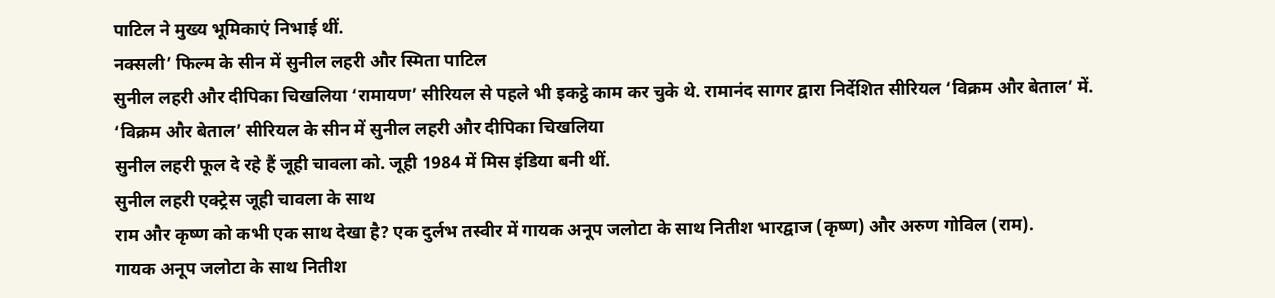पाटिल ने मुख्य भूमिकाएं निभाई थीं.
नक्सली’ फिल्म के सीन में सुनील लहरी और स्मिता पाटिल
सुनील लहरी और दीपिका चिखलिया ‘रामायण’ सीरियल से पहले भी इकट्ठे काम कर चुके थे. रामानंद सागर द्वारा निर्देशित सीरियल ‘विक्रम और बेताल’ में.
‘विक्रम और बेताल’ सीरियल के सीन में सुनील लहरी और दीपिका चिखलिया
सुनील लहरी फूल दे रहे हैं जूही चावला को. जूही 1984 में मिस इंडिया बनी थीं.
सुनील लहरी एक्ट्रेस जूही चावला के साथ
राम और कृष्ण को कभी एक साथ देखा है? एक दुर्लभ तस्वीर में गायक अनूप जलोटा के साथ नितीश भारद्वाज (कृष्ण) और अरुण गोविल (राम).
गायक अनूप जलोटा के साथ नितीश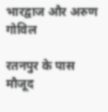भारद्वाज और अरुण गोविल

रतनपुर के पास मौजूद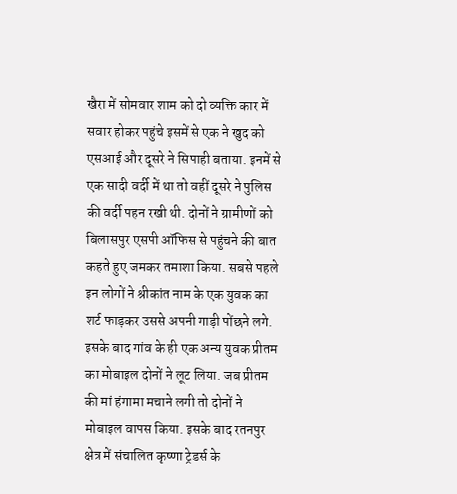खैरा में सोमवार शाम को दो व्यक्ति कार में सवार होकर पहुंचे इसमें से एक ने खुद को एसआई और दूसरे ने सिपाही बताया. इनमें से एक सादी वर्दी में था तो वहीं दूसरे ने पुलिस की वर्दी पहन रखी थी. दोनों ने ग्रामीणों को बिलासपुर एसपी ऑफिस से पहुंचने की बात कहते हुए जमकर तमाशा किया. सबसे पहले इन लोगों ने श्रीकांत नाम के एक युवक का शर्ट फाड़कर उससे अपनी गाड़ी पोंछने लगे. इसके बाद गांव के ही एक अन्य युवक प्रीतम का मोबाइल दोनों ने लूट लिया. जब प्रीतम की मां हंगामा मचाने लगी तो दोनों ने मोबाइल वापस किया. इसके बाद रतनपुर क्षेत्र में संचालित कृष्णा ट्रेडर्स के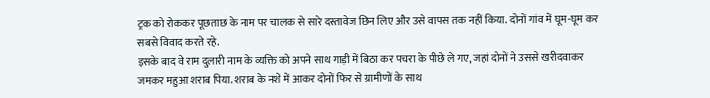ट्रक को रोककर पूछताछ के नाम पर चालक से सारे दस्तावेज छिन लिए और उसे वापस तक नहीं किया. दोनों गांव में घूम-घूम कर सबसे विवाद करते रहे.
इसके बाद वे राम दुलारी नाम के व्यक्ति को अपने साथ गाड़ी में बिठा कर पचरा के पीछे ले गए, जहां दोनों ने उससे खरीदवाकर जमकर महुआ शराब पिया. शराब के नशे में आकर दोनों फिर से ग्रामीणों के साथ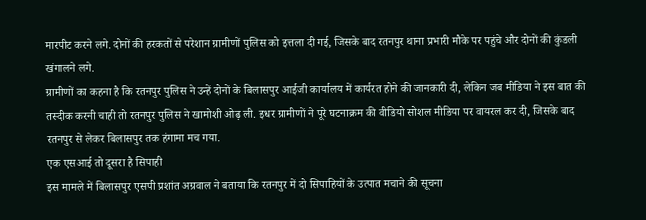मारपीट करने लगे. दोनों की हरकतों से परेशान ग्रामीणों पुलिस को इत्तला दी गई, जिसके बाद रतनपुर थाना प्रभारी मौके पर पहुंचे और दोनों की कुंडली खंगालने लगे.
ग्रामीणों का कहना है कि रतनपुर पुलिस ने उन्हें दोनों के बिलासपुर आईजी कार्यालय में कार्यरत होने की जानकारी दी, लेकिन जब मीडिया ने इस बात की तस्दीक करनी चाही तो रतनपुर पुलिस ने खामोशी ओढ़ ली. इधर ग्रामीणों ने पूरे घटनाक्रम की वीडियो सोशल मीडिया पर वायरल कर दी, जिसके बाद रतनपुर से लेकर बिलासपुर तक हंगामा मच गया.
एक एसआई तो दूसरा है सिपाही
इस मामले में बिलासपुर एसपी प्रशांत अग्रवाल ने बताया कि रतनपुर में दो सिपाहियों के उत्पात मचाने की सूचना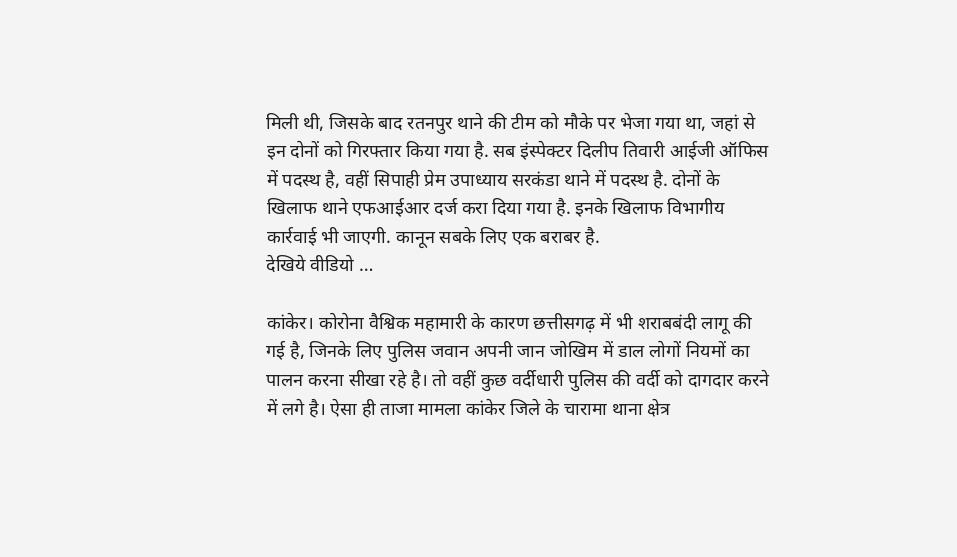मिली थी, जिसके बाद रतनपुर थाने की टीम को मौके पर भेजा गया था, जहां से इन दोनों को गिरफ्तार किया गया है. सब इंस्पेक्टर दिलीप तिवारी आईजी ऑफिस में पदस्थ है, वहीं सिपाही प्रेम उपाध्याय सरकंडा थाने में पदस्थ है. दोनों के खिलाफ थाने एफआईआर दर्ज करा दिया गया है. इनके खिलाफ विभागीय कार्रवाई भी जाएगी. कानून सबके लिए एक बराबर है.
देखिये वीडियो …

कांकेर। कोरोना वैश्विक महामारी के कारण छत्तीसगढ़ में भी शराबबंदी लागू की गई है, जिनके लिए पुलिस जवान अपनी जान जोखिम में डाल लोगों नियमों का पालन करना सीखा रहे है। तो वहीं कुछ वर्दीधारी पुलिस की वर्दी को दागदार करने में लगे है। ऐसा ही ताजा मामला कांकेर जिले के चारामा थाना क्षेत्र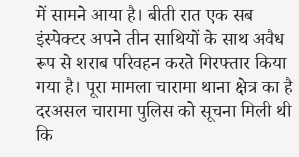में सामने आया है। बीती रात एक सब इंस्पेक्टर अपने तीन साथियों के साथ अवैध रूप से शराब परिवहन करते गिरफ्तार किया गया है। पूरा मामला चारामा थाना क्षेत्र का है दरअसल चारामा पुलिस को सूचना मिली थी कि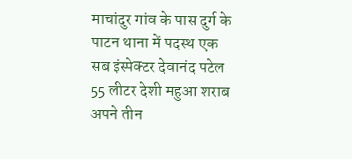माचांदुर गांव के पास दुर्ग के पाटन थाना में पदस्थ एक सब इंस्पेक्टर देवानंद पटेल 55 लीटर देशी महुआ शराब अपने तीन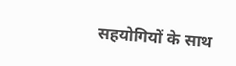सहयोगियों के साथ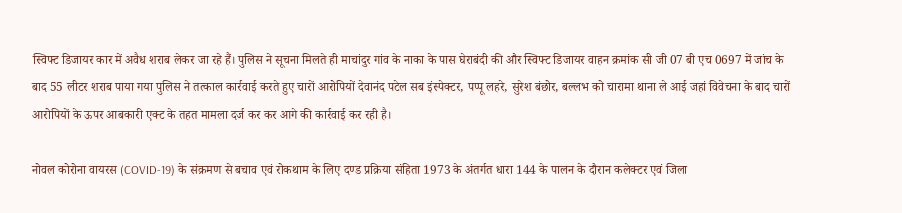स्विफ्ट डिजायर कार में अवैध शराब लेकर जा रहे हैं। पुलिस ने सूचना मिलते ही माचांदुर गांव के नाका के पास घेराबंदी की और स्विफ्ट डिजायर वाहन क्रमांक सी जी 07 बी एच 0697 में जांच के बाद 55 लीटर शराब पाया गया पुलिस ने तत्काल कार्रवाई करते हुए चारों आरोपियों देवानंद पटेल सब इंस्पेक्टर, पप्पू लहरे, सुरेश बंछोर, बल्लभ को चारामा थाना ले आई जहां विवेचना के बाद चारों आरोपियों के ऊपर आबकारी एक्ट के तहत मामला दर्ज कर कर आगे की कार्रवाई कर रही है।

नोवल कोरोना वायरस (COVID-19) के संक्रमण से बचाव एवं रोकथाम के लिए दण्ड प्रक्रिया संहिता 1973 के अंतर्गत धारा 144 के पालन के दौरान कलेक्टर एवं जिला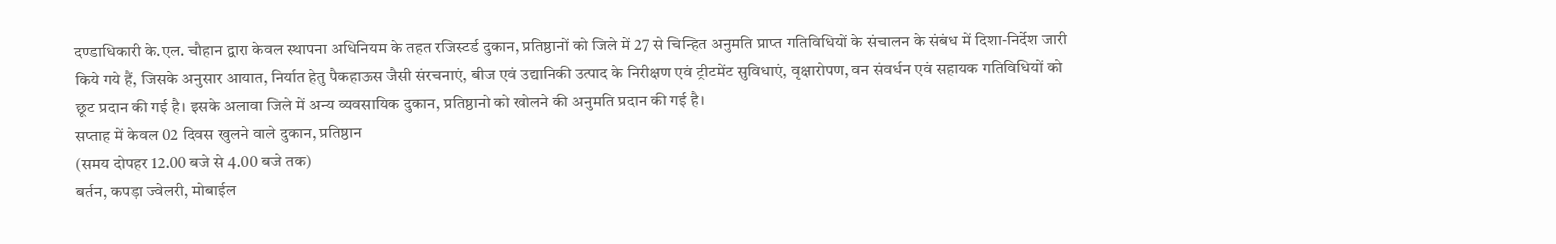दण्डाधिकारी के.एल. चौहान द्वारा केवल स्थापना अधिनियम के तहत रजिस्टर्ड दुकान, प्रतिष्ठानों को जिले में 27 से चिन्हित अनुमति प्राप्त गतिविधियों के संचालन के संबंध में दिशा-निर्देश जारी किये गये हैं, जिसके अनुसार आयात, निर्यात हेतु पैकहाऊस जैसी संरचनाएं, बीज एवं उद्यानिकी उत्पाद के निरीक्षण एवं ट्रीटमेंट सुविधाएं, वृक्षारोपण, वन संवर्धन एवं सहायक गतिविधियों को छूट प्रदान की गई है। इसके अलावा जिले में अन्य व्यवसायिक दुकान, प्रतिष्ठानो को खोलने की अनुमति प्रदान की गई है।
सप्ताह में केवल 02 दिवस खुलने वाले दुकान, प्रतिष्ठान
(समय दोपहर 12.00 बजे से 4.00 बजे तक)
बर्तन, कपड़ा ज्वेलरी, मोबाईल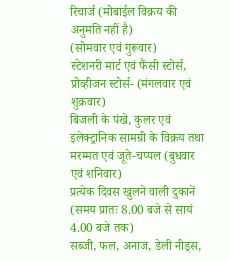रिचार्ज (मोबाईल विक्रय की अनुमति नहीं है)
(सोमवार एवं गुरूवार)
स्टेशनरी मार्ट एवं फैंसी स्टोर्स, प्रोव्हीजन स्टोर्स- (मंगलवार एवं शुक्रवार)
बिजली के पंखे, कुलर एवं इलेक्ट्रानिक सामग्री के विक्रय तथा मरम्मत एवं जूते-चप्पल (बुधवार एवं शनिवार)
प्रत्येक दिवस खुलने वाली दुकानें (समय प्रातः 8.00 बजे से सायं 4.00 बजे तक)
सब्जी, फल, अनाज, डेली नीड्स,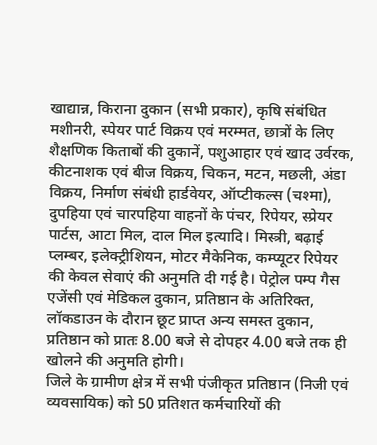खाद्यान्न, किराना दुकान (सभी प्रकार), कृषि संबंधित मशीनरी, स्पेयर पार्ट विक्रय एवं मरम्मत, छात्रों के लिए शैक्षणिक किताबों की दुकानें, पशुआहार एवं खाद उर्वरक, कीटनाशक एवं बीज विक्रय, चिकन, मटन, मछली, अंडा विक्रय, निर्माण संबंधी हार्डवेयर, ऑप्टीकल्स (चश्मा), दुपहिया एवं चारपहिया वाहनों के पंचर, रिपेयर, स्प्रेयर पार्टस, आटा मिल, दाल मिल इत्यादि। मिस्त्री, बढ़ाई प्लम्बर, इलेक्ट्रीशियन, मोटर मैकेनिक, कम्प्यूटर रिपेयर की केवल सेवाएं की अनुमति दी गई है। पेट्रोल पम्प गैस एजेंसी एवं मेडिकल दुकान, प्रतिष्ठान के अतिरिक्त, लॉकडाउन के दौरान छूट प्राप्त अन्य समस्त दुकान, प्रतिष्ठान को प्रातः 8.00 बजे से दोपहर 4.00 बजे तक ही खोलने की अनुमति होगी।
जिले के ग्रामीण क्षेत्र में सभी पंजीकृत प्रतिष्ठान (निजी एवं व्यवसायिक) को 50 प्रतिशत कर्मचारियों की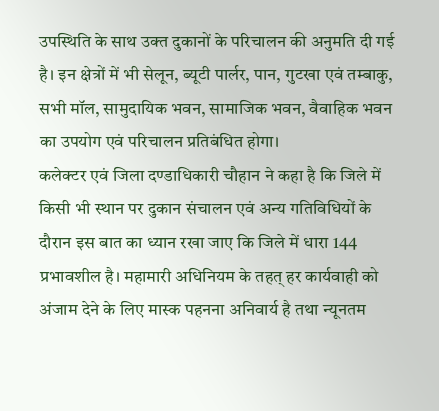उपस्थिति के साथ उक्त दुकानों के परिचालन की अनुमति दी गई है। इन क्षेत्रों में भी सेलून, ब्यूटी पार्लर, पान, गुटखा एवं तम्बाकु, सभी मॉल, सामुदायिक भवन, सामाजिक भवन, वैवाहिक भवन का उपयोग एवं परिचालन प्रतिबंधित होगा।
कलेक्टर एवं जिला दण्डाधिकारी चौहान ने कहा है कि जिले में किसी भी स्थान पर दुकान संचालन एवं अन्य गतिविधियों के दौरान इस बात का ध्यान रखा जाए कि जिले में धारा 144 प्रभावशील है। महामारी अधिनियम के तहत् हर कार्यवाही को अंजाम देने के लिए मास्क पहनना अनिवार्य है तथा न्यूनतम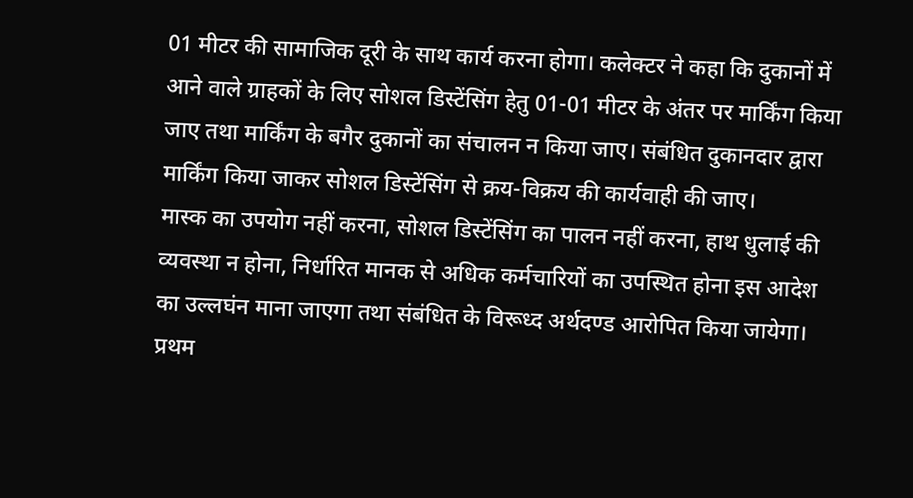01 मीटर की सामाजिक दूरी के साथ कार्य करना होगा। कलेक्टर ने कहा कि दुकानों में आने वाले ग्राहकों के लिए सोशल डिस्टेंसिंग हेतु 01-01 मीटर के अंतर पर मार्किंग किया जाए तथा मार्किंग के बगैर दुकानों का संचालन न किया जाए। संबंधित दुकानदार द्वारा मार्किंग किया जाकर सोशल डिस्टेंसिंग से क्रय-विक्रय की कार्यवाही की जाए।
मास्क का उपयोग नहीं करना, सोशल डिस्टेंसिंग का पालन नहीं करना, हाथ धुलाई की व्यवस्था न होना, निर्धारित मानक से अधिक कर्मचारियों का उपस्थित होना इस आदेश का उल्लघंन माना जाएगा तथा संबंधित के विरूध्द अर्थदण्ड आरोपित किया जायेगा। प्रथम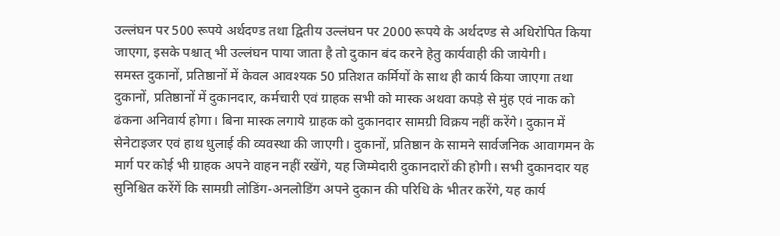उल्लंघन पर 500 रूपये अर्थदण्ड तथा द्वितीय उल्लंघन पर 2000 रूपये के अर्थदण्ड से अधिरोपित किया जाएगा, इसके पश्चात् भी उल्लंघन पाया जाता है तो दुकान बंद करने हेतु कार्यवाही की जायेगी।
समस्त दुकानों, प्रतिष्ठानों में केवल आवश्यक 50 प्रतिशत कर्मियों के साथ ही कार्य किया जाएगा तथा दुकानों, प्रतिष्ठानों में दुकानदार, कर्मचारी एवं ग्राहक सभी को मास्क अथवा कपड़े से मुंह एवं नाक को ढंकना अनिवार्य होगा। बिना मास्क लगाये ग्राहक को दुकानदार सामग्री विक्रय नहीं करेंगे। दुकान में सेनेटाइजर एवं हाथ धुलाई की व्यवस्था की जाएगी। दुकानों, प्रतिष्ठान के सामने सार्वजनिक आवागमन के मार्ग पर कोई भी ग्राहक अपने वाहन नहीं रखेंगे, यह जिम्मेदारी दुकानदारों की होगी। सभी दुकानदार यह सुनिश्चित करेंगें कि सामग्री लोडिंग-अनलोडिंग अपने दुकान की परिधि के भीतर करेंगे, यह कार्य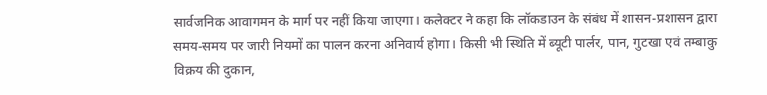सार्वजनिक आवागमन के मार्ग पर नहीं किया जाएगा। कलेक्टर ने कहा कि लॉकडाउन के संबंध में शासन-प्रशासन द्वारा समय-समय पर जारी नियमों का पालन करना अनिवार्य होगा। किसी भी स्थिति में ब्यूटी पार्लर, पान, गुटखा एवं तम्बाकु विक्रय की दुकान,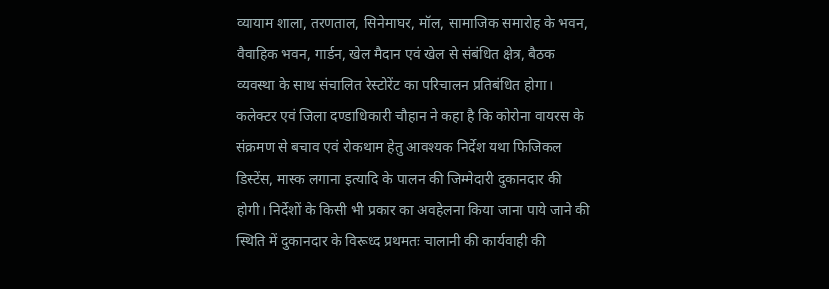व्यायाम शाला, तरणताल, सिनेमाघर, मॉल, सामाजिक समारोह के भवन, वैवाहिक भवन, गार्डन, खेल मैदान एवं खेल से संबंधित क्षेत्र, बैठक व्यवस्था के साथ संचालित रेस्टोरेंट का परिचालन प्रतिबंधित होगा।
कलेक्टर एवं जिला दण्डाधिकारी चौहान ने कहा है कि कोरोना वायरस के संक्रमण से बचाव एवं रोकथाम हेतु आवश्यक निर्देश यथा फिजिकल डिस्टेंस, मास्क लगाना इत्यादि के पालन की जिम्मेदारी दुकानदार की होगी। निर्देशों के किसी भी प्रकार का अवहेलना किया जाना पाये जाने की स्थिति में दुकानदार के विरूध्द प्रथमतः चालानी की कार्यवाही की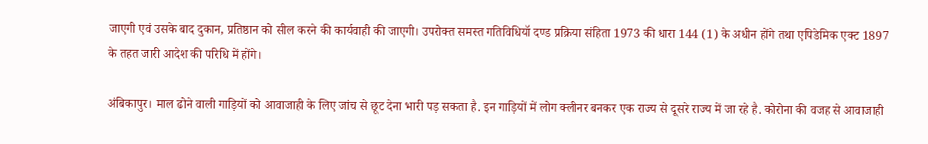जाएगी एवं उसके बाद दुकान, प्रतिष्ठान को सील करने की कार्यवाही की जाएगी। उपरोक्त समस्त गतिविधियॉ दण्ड प्रक्रिया संहिता 1973 की धारा 144 (1) के अधीन होंगे तथा एपिडेमिक एक्ट 1897 के तहत जारी आदेश की परिधि में होंगे।

अंबिकापुर। माल ढोने वाली गाड़ियों को आवाजाही के लिए जांच से छूट देना भारी पड़ सकता है. इन गाड़ियों में लोग क्लीनर बनकर एक राज्य से दूसरे राज्य में जा रहे है. कोरोना की वजह से आवाजाही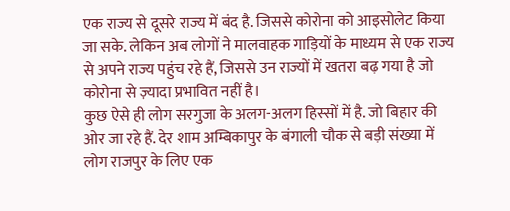एक राज्य से दूसरे राज्य में बंद है. जिससे कोरोना को आइसोलेट किया जा सके. लेकिन अब लोगों ने मालवाहक गाड़ियों के माध्यम से एक राज्य से अपने राज्य पहुंच रहे हैं, जिससे उन राज्यों में खतरा बढ़ गया है जो कोरोना से ज़्यादा प्रभावित नहीं है।
कुछ ऐसे ही लोग सरगुजा के अलग-अलग हिस्सों में है. जो बिहार की ओर जा रहे हैं. देर शाम अम्बिकापुर के बंगाली चौक से बड़ी संख्या में लोग राजपुर के लिए एक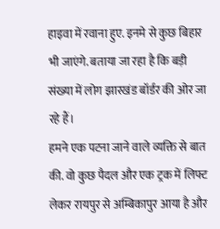हाइवा में रवाना हुए. इनमे से कुछ बिहार भी जाएंगे. बताया जा रहा है कि बड़ी संख्या में लोग झारखंड बॉर्डर की ओर जा रहे हैं।
हमने एक पटना जाने वाले व्यक्ति से बात की. वो कुछ पैदल और एक ट्रक में लिफ्ट लेकर रायपुर से अम्बिकापुर आया है और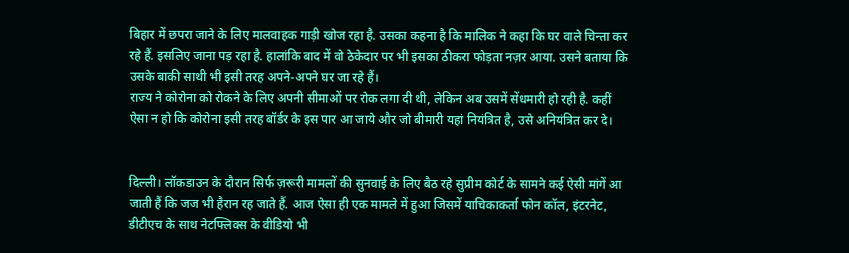बिहार में छपरा जाने के लिए मालवाहक गाड़ी खोज रहा है. उसका कहना है कि मालिक ने कहा कि घर वाले चिन्ता कर रहे हैं. इसलिए जाना पड़ रहा है. हालांकि बाद में वो ठेकेदार पर भी इसका ठीकरा फोड़ता नज़र आया. उसने बताया कि उसके बाकी साथी भी इसी तरह अपने-अपने घर जा रहे हैं।
राज्य ने कोरोना को रोकने के लिए अपनी सीमाओं पर रोक लगा दी थी, लेकिन अब उसमें सेंधमारी हो रही है. कहीं ऐसा न हो कि कोरोना इसी तरह बॉर्डर के इस पार आ जाये और जो बीमारी यहां नियंत्रित है, उसे अनियंत्रित कर दे।


दिल्ली। लॉकडाउन के दौरान सिर्फ ज़रूरी मामलों की सुनवाई के लिए बैठ रहे सुप्रीम कोर्ट के सामने कई ऐसी मांगें आ जाती हैं कि जज भी हैरान रह जाते हैं. आज ऐसा ही एक मामले में हुआ जिसमें याचिकाकर्ता फोन कॉल, इंटरनेट, डीटीएच के साथ नेटफ्लिक्स के वीडियो भी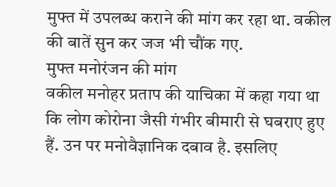मुफ्त में उपलब्ध कराने की मांग कर रहा था. वकील की बातें सुन कर जज भी चौंक गए.
मुफ्त मनोरंजन की मांग
वकील मनोहर प्रताप की याचिका में कहा गया था कि लोग कोरोना जैसी गंभीर बीमारी से घबराए हुए हैं. उन पर मनोवैज्ञानिक दबाव है. इसलिए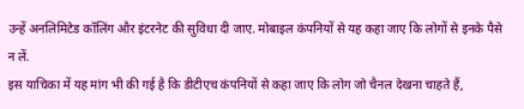उन्हें अनलिमिटेड कॉलिंग और इंटरनेट की सुविधा दी जाए. मोबाइल कंपनियों से यह कहा जाए कि लोगों से इनके पैसे न लें.
इस याचिका में यह मांग भी की गई है कि डीटीएच कंपनियों से कहा जाए कि लोग जो चैनल देखना चाहते हैं,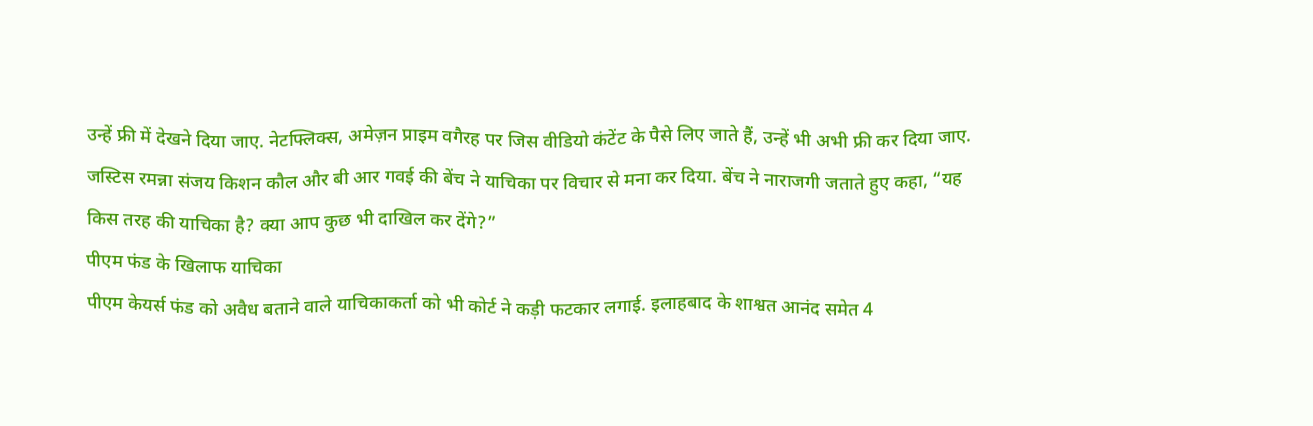उन्हें फ्री में देखने दिया जाए. नेटफ्लिक्स, अमेज़न प्राइम वगैरह पर जिस वीडियो कंटेंट के पैसे लिए जाते हैं, उन्हें भी अभी फ्री कर दिया जाए.
जस्टिस रमन्ना संजय किशन कौल और बी आर गवई की बेंच ने याचिका पर विचार से मना कर दिया. बेंच ने नाराजगी जताते हुए कहा, “यह किस तरह की याचिका है? क्या आप कुछ भी दाखिल कर देंगे?”
पीएम फंड के खिलाफ याचिका
पीएम केयर्स फंड को अवैध बताने वाले याचिकाकर्ता को भी कोर्ट ने कड़ी फटकार लगाई. इलाहबाद के शाश्वत आनंद समेत 4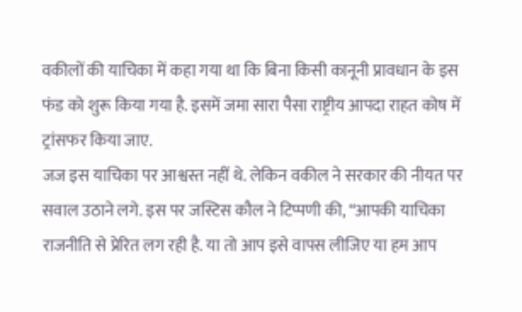वकीलों की याचिका में कहा गया था कि बिना किसी कानूनी प्रावधान के इस फंड को शुरू किया गया है. इसमें जमा सारा पैसा राष्ट्रीय आपदा राहत कोष में ट्रांसफर किया जाए.
जज इस याचिका पर आश्वस्त नहीं थे. लेकिन वकील ने सरकार की नीयत पर सवाल उठाने लगे. इस पर जस्टिस कौल ने टिप्पणी की, “आपकी याचिका राजनीति से प्रेरित लग रही है. या तो आप इसे वापस लीजिए या हम आप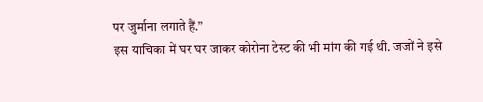पर जुर्माना लगाते हैं.”
इस याचिका में घर घर जाकर कोरोना टेस्ट की भी मांग की गई थी. जजों ने इसे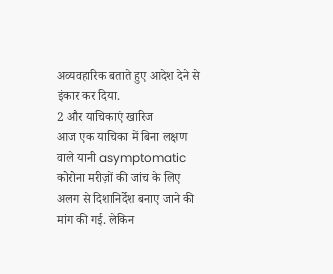अव्यवहारिक बताते हुए आदेश देने से इंकार कर दिया.
2 और याचिकाएं खारिज
आज एक याचिका में बिना लक्षण वाले यानी asymptomatic कोरोना मरीज़ों की जांच के लिए अलग से दिशानिर्देश बनाए जाने की मांग की गई. लेकिन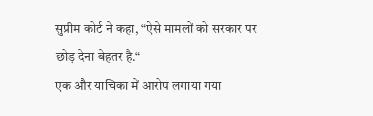सुप्रीम कोर्ट ने कहा, “ऐसे मामलों को सरकार पर छोड़ देना बेहतर है.“
एक और याचिका में आरोप लगाया गया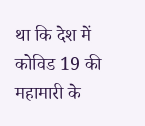था कि देश में कोविड 19 की महामारी के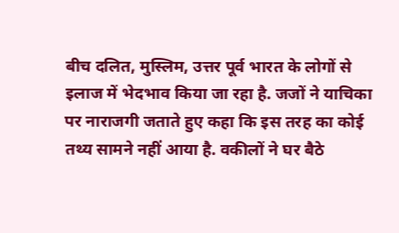बीच दलित, मुस्लिम, उत्तर पूर्व भारत के लोगों से इलाज में भेदभाव किया जा रहा है. जजों ने याचिका पर नाराजगी जताते हुए कहा कि इस तरह का कोई तथ्य सामने नहीं आया है. वकीलों ने घर बैठे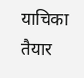याचिका तैयार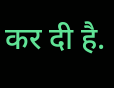कर दी है.